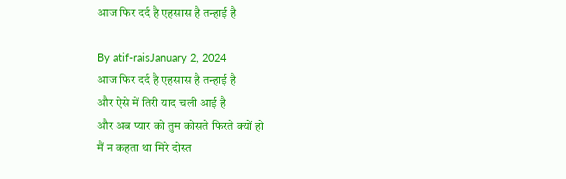आज फिर दर्द है एहसास है तन्हाई है

By atif-raisJanuary 2, 2024
आज फिर दर्द है एहसास है तन्हाई है
और ऐसे में तिरी याद चली आई है
और अब प्यार को तुम कोसते फिरते क्यों हो
मैं न कहता था मिरे दोस्त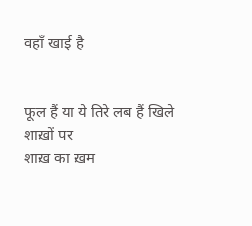वहाँ खाई है


फूल हैं या ये तिरे लब हैं खिले शाख़ों पर
शाख़ का ख़म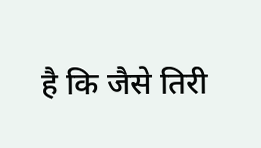है कि जैसे तिरी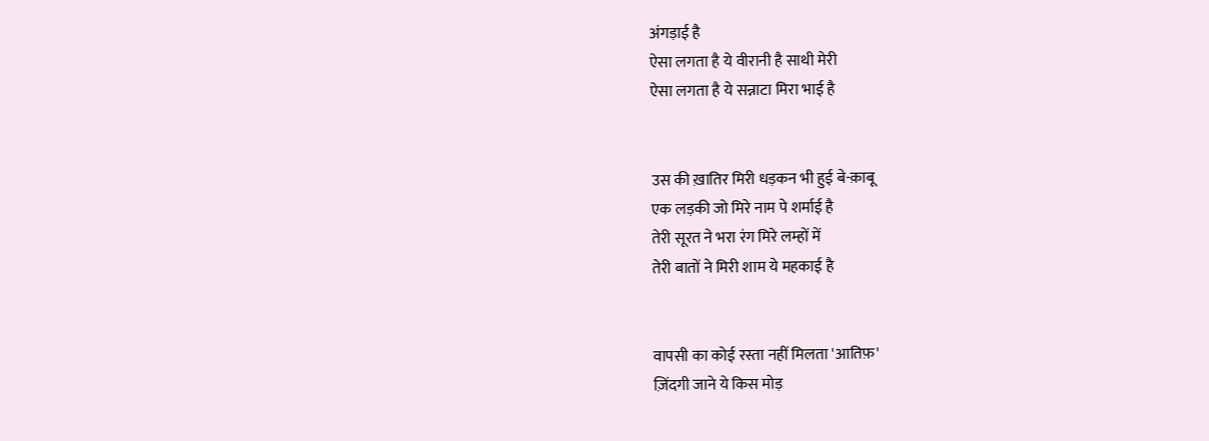अंगड़ाई है
ऐसा लगता है ये वीरानी है साथी मेरी
ऐसा लगता है ये सन्नाटा मिरा भाई है


उस की ख़ातिर मिरी धड़कन भी हुई बे-क़ाबू
एक लड़की जो मिरे नाम पे शर्माई है
तेरी सूरत ने भरा रंग मिरे लम्हों में
तेरी बातों ने मिरी शाम ये महकाई है


वापसी का कोई रस्ता नहीं मिलता 'आतिफ़'
ज़िंदगी जाने ये किस मोड़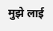मुझे लाई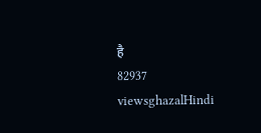है
82937 viewsghazalHindi